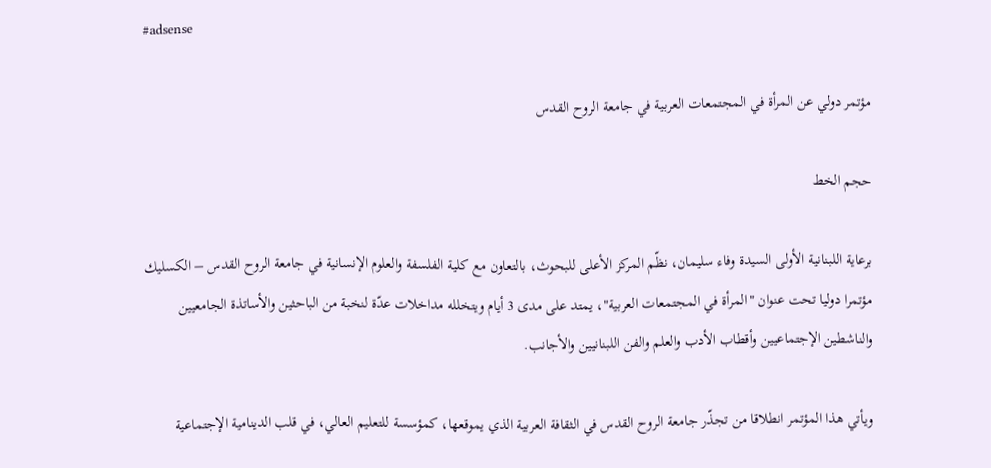#adsense

مؤتمر دولي عن المرأة في المجتمعات العربية في جامعة الروح القدس

حجم الخط

برعاية اللبنانية الأولى السيدة وفاء سليمان، نظّم المركز الأعلى للبحوث، بالتعاون مع كلية الفلسفة والعلوم الإنسانية في جامعة الروح القدس – الكسليك مؤتمرا دوليا تحت عنوان "المرأة في المجتمعات العربية"، يمتد على مدى 3 أيام ويتخلله مداخلات عدّة لنخبة من الباحثين والأساتذة الجامعيين والناشطين الإجتماعيين وأقطاب الأدب والعلم والفن اللبنانيين والأجانب.

ويأتي هذا المؤتمر انطلاقا من تجذّر جامعة الروح القدس في الثقافة العربية الذي يموقعها، كمؤسسة للتعليم العالي، في قلب الدينامية الإجتماعية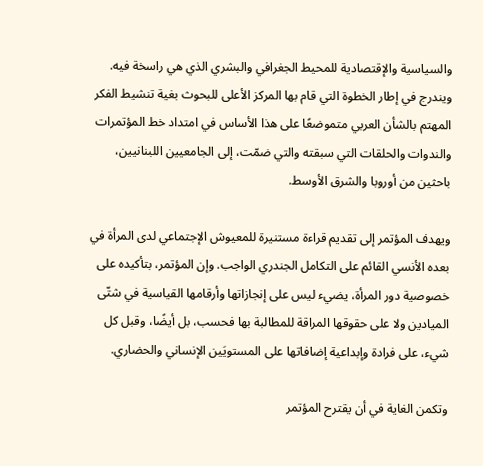والسياسية والإقتصادية للمحيط الجغرافي والبشري الذي هي راسخة فيه. ويندرج في إطار الخطوة التي قام بها المركز الأعلى للبحوث بغية تنشيط الفكر المهتم بالشأن العربي متموضعًا على هذا الأساس في امتداد خط المؤتمرات والندوات والحلقات التي سبقته والتي ضمّت، إلى الجامعيين اللبنانيين، باحثين من أوروبا والشرق الأوسط.

ويهدف المؤتمر إلى تقديم قراءة مستنيرة للمعيوش الإجتماعي لدى المرأة في بعده الأنسي القائم على التكامل الجندري الواجب. وإن المؤتمر، بتأكيده على خصوصية دور المرأة، يضيء ليس على إنجازاتها وأرقامها القياسية في شتّى الميادين ولا على حقوقها المراقة للمطالبة بها فحسب، بل أيضًا، وقبل كل شيء، على فرادة وإبداعية إضافاتها على المستويَين الإنساني والحضاري.

وتكمن الغاية في أن يقترح المؤتمر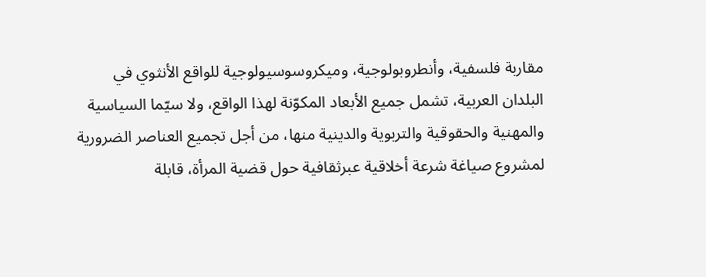مقاربة فلسفية، وأنطروبولوجية، وميكروسوسيولوجية للواقع الأنثوي في البلدان العربية، تشمل جميع الأبعاد المكوّنة لهذا الواقع، ولا سيّما السياسية والمهنية والحقوقية والتربوية والدينية منها، من أجل تجميع العناصر الضرورية لمشروع صياغة شرعة أخلاقية عبرثقافية حول قضية المرأة، قابلة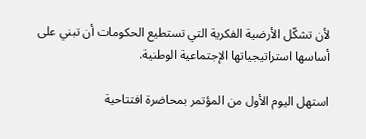لأن تشكّل الأرضية الفكرية التي تستطيع الحكومات أن تبني على أساسها استراتيجياتها الإجتماعية الوطنية.

استهل اليوم الأول من المؤتمر بمحاضرة افتتاحية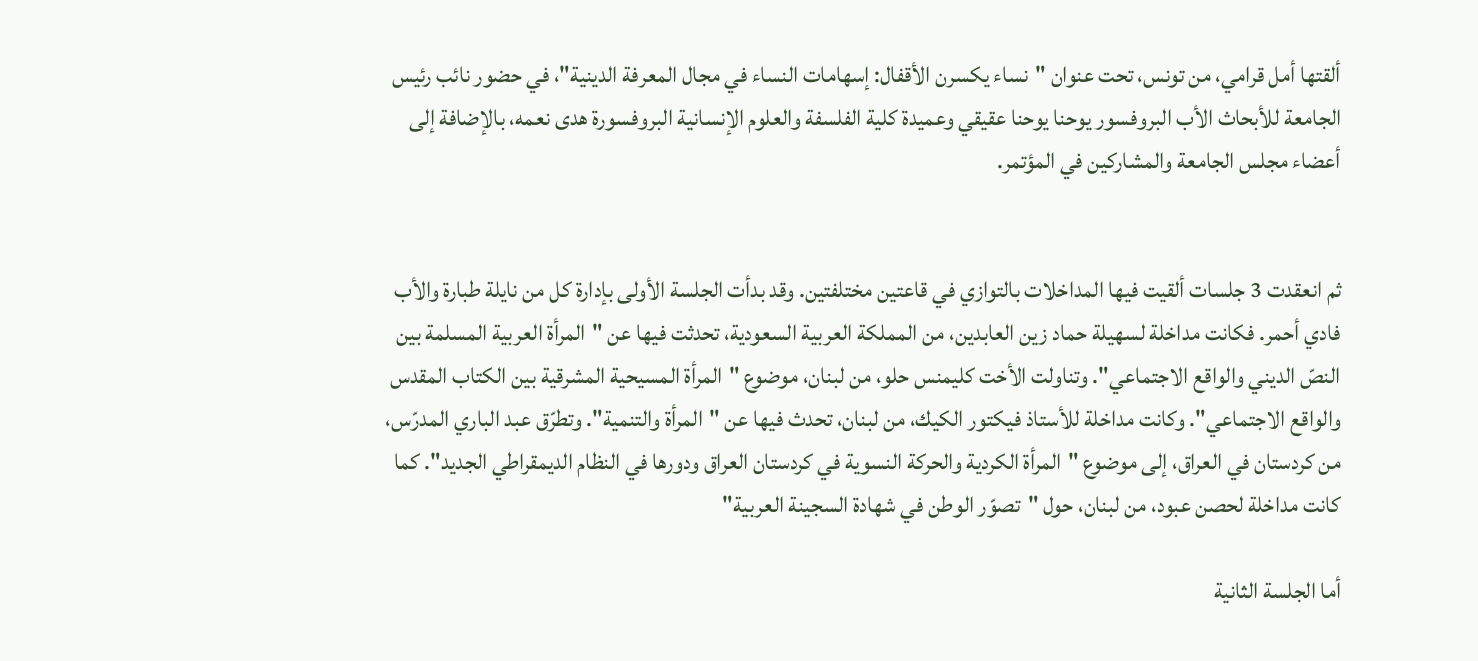ألقتها أمل قرامي، من تونس، تحت عنوان "نساء يكسرن الأقفال: إسهامات النساء في مجال المعرفة الدينية"، في حضور نائب رئيس الجامعة للأبحاث الأب البروفسور يوحنا يوحنا عقيقي وعميدة كلية الفلسفة والعلوم الإنسانية البروفسورة هدى نعمه، بالإضافة إلى أعضاء مجلس الجامعة والمشاركين في المؤتمر.


ثم انعقدت 3 جلسات ألقيت فيها المداخلات بالتوازي في قاعتين مختلفتين. وقد بدأت الجلسة الأولى بإدارة كل من نايلة طبارة والأب فادي أحمر. فكانت مداخلة لسهيلة حماد زين العابدين، من المملكة العربية السعودية، تحدثت فيها عن "المرأة العربية المسلمة بين النصّ الديني والواقع الاجتماعي". وتناولت الأخت كليمنس حلو، من لبنان، موضوع "المرأة المسيحية المشرقية بين الكتاب المقدس والواقع الاجتماعي". وكانت مداخلة للأستاذ فيكتور الكيك، من لبنان، تحدث فيها عن "المرأة والتنمية". وتطرّق عبد الباري المدرّس، من كردستان في العراق، إلى موضوع "المرأة الكردية والحركة النسوية في كردستان العراق ودورها في النظام الديمقراطي الجديد". كما كانت مداخلة لحصن عبود، من لبنان، حول "تصوّر الوطن في شهادة السجينة العربية"

أما الجلسة الثانية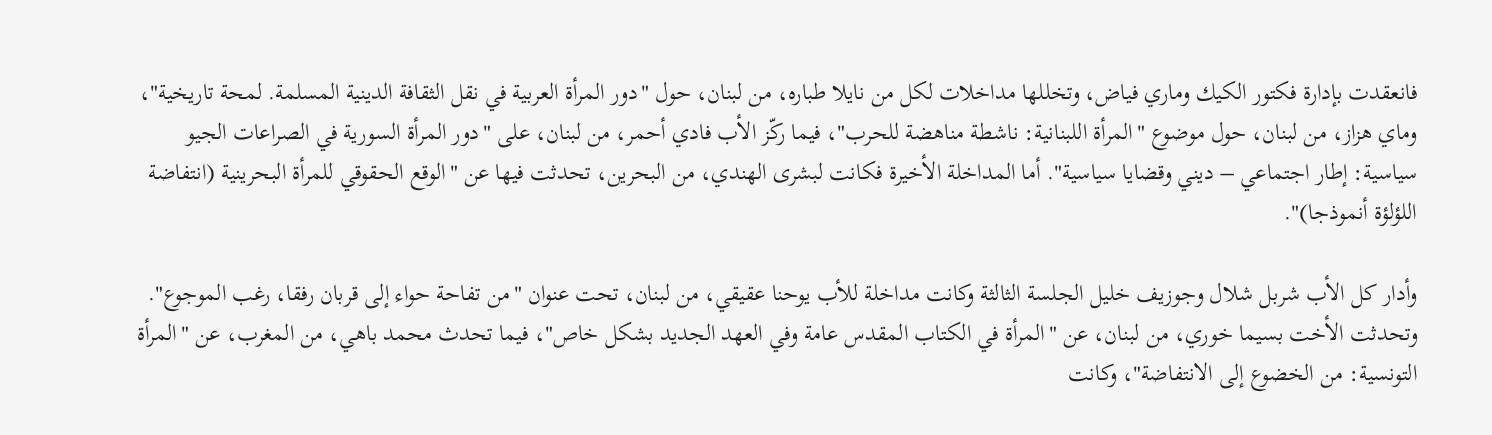فانعقدت بإدارة فكتور الكيك وماري فياض، وتخللها مداخلات لكل من نايلا طباره، من لبنان، حول "دور المرأة العربية في نقل الثقافة الدينية المسلمة. لمحة تاريخية"، وماي هزاز، من لبنان، حول موضوع "المرأة اللبنانية: ناشطة مناهضة للحرب"، فيما ركّز الأب فادي أحمر، من لبنان، على "دور المرأة السورية في الصراعات الجيو سياسية: إطار اجتماعي – ديني وقضايا سياسية". أما المداخلة الأخيرة فكانت لبشرى الهندي، من البحرين، تحدثت فيها عن "الوقع الحقوقي للمرأة البحرينية (انتفاضة اللؤلؤة أنموذجا)".

وأدار كل الأب شربل شلال وجوزيف خليل الجلسة الثالثة وكانت مداخلة للأب يوحنا عقيقي، من لبنان، تحت عنوان "من تفاحة حواء إلى قربان رفقا، رغب الموجوع". وتحدثت الأخت بسيما خوري، من لبنان، عن "المرأة في الكتاب المقدس عامة وفي العهد الجديد بشكل خاص"، فيما تحدث محمد باهي، من المغرب، عن "المرأة التونسية: من الخضوع إلى الانتفاضة"، وكانت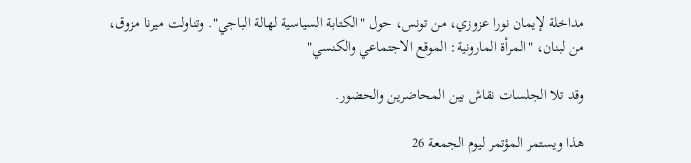مداخلة لإيمان نورا عزوزي، من تونس، حول "الكتابة السياسية لهالة الباجي". وتناولت ميرنا مزوق، من لبنان، "المرأة المارونية: الموقع الاجتماعي والكنسي"

وقد تلا الجلسات نقاش بين المحاضرين والحضور.

هذا ويستمر المؤتمر ليوم الجمعة 26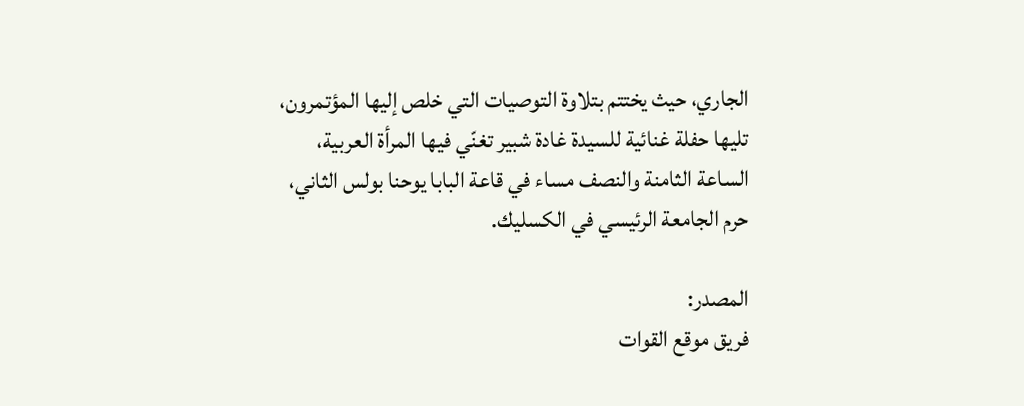الجاري، حيث يختتم بتلاوة التوصيات التي خلص إليها المؤتمرون، تليها حفلة غنائية للسيدة غادة شبير تغنّي فيها المرأة العربية، الساعة الثامنة والنصف مساء في قاعة البابا يوحنا بولس الثاني، حرم الجامعة الرئيسي في الكسليك.

المصدر:
فريق موقع القوات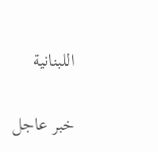اللبنانية

خبر عاجل